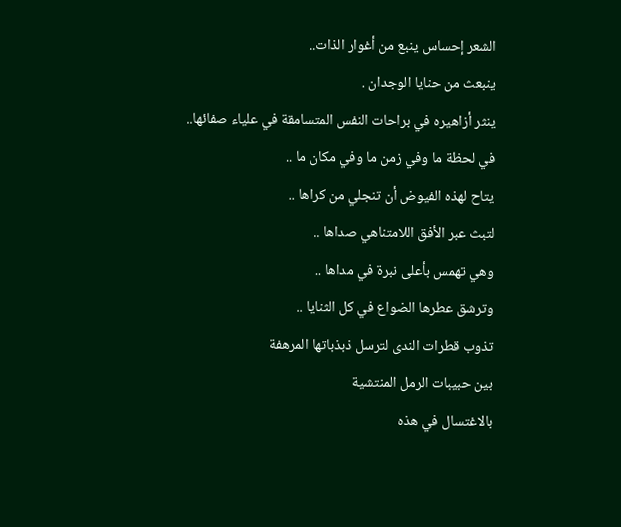الشعر إحساس ينبع من أغوار الذات..
ينبعث من حنايا الوجدان .
ينثر أزاهيره في براحات النفس المتسامقة في علياء صفائها..
في لحظة ما وفي زمن ما وفي مكان ما ..
يتاح لهذه الفيوض أن تنجلي من كراها ..
لتبث عبر الأفق اللامتناهي صداها ..
وهي تهمس بأعلى نبرة في مداها ..
وترشق عطرها الضواع في كل الثنايا ..
تذوب قطرات الندى لترسل ذبذباتها المرهفة
بين حبيبات الرمل المنتشية
بالاغتسال في هذه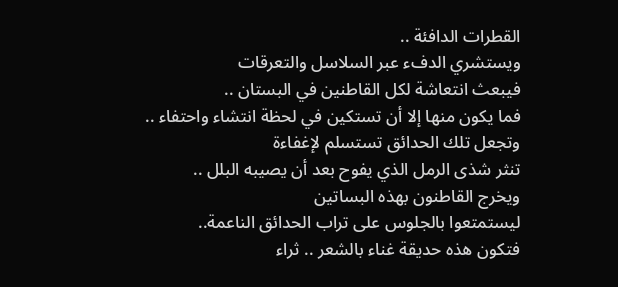القطرات الدافئة ..
ويستشري الدفء عبر السلاسل والتعرقات
فيبعث انتعاشة لكل القاطنين في البستان ..
فما يكون منها إلا أن تستكين في لحظة انتشاء واحتفاء ..
وتجعل تلك الحدائق تستسلم لإغفاءة
تنثر شذى الرمل الذي يفوح بعد أن يصيبه البلل ..
ويخرج القاطنون بهذه البساتين
ليستمتعوا بالجلوس على تراب الحدائق الناعمة..
فتكون هذه حديقة غناء بالشعر .. ثراء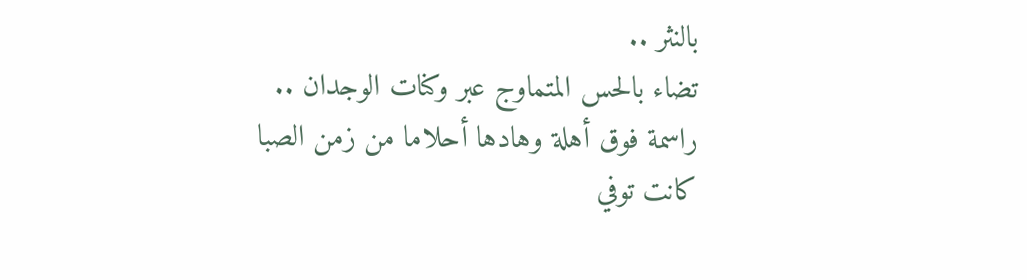بالنثر ..
تضاء بالحس المتماوج عبر وكنات الوجدان ..
راسمة فوق أهلة وهادها أحلاما من زمن الصبا
كانت توفي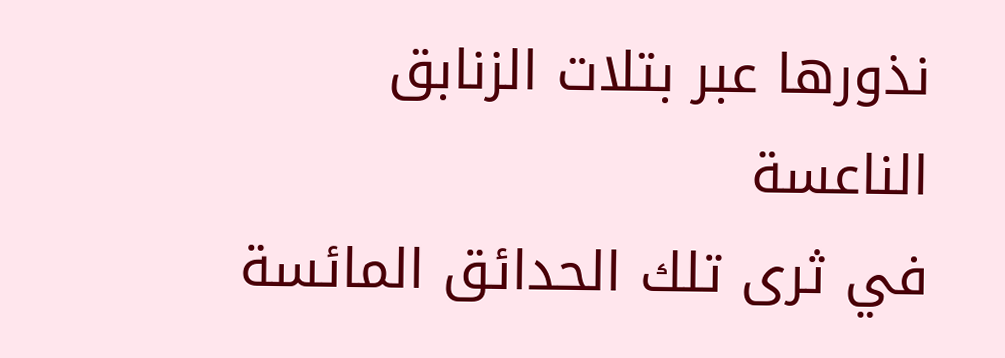نذورها عبر بتلات الزنابق الناعسة
في ثرى تلك الحدائق المائسة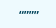“”””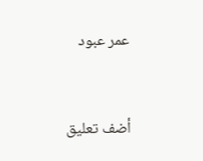عمر عبود


أضف تعليق